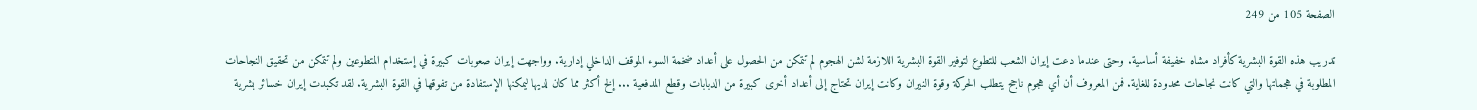الصفحة 105 من 249

تدريب هذه القوة البشرية كأفراد مشاه خفيفة أساسية. وحتى عندما دعت إيران الشعب للتطوع لتوفير القوة البشرية اللازمة لشن الهجوم لم تتمكن من الحصول على أعداد ضخمة السوء الموقف الداخلي إدارية. وواجهت إيران صعوبات كبيرة في إستخدام المتطوعين ولم تتمكن من تحقيق النجاحات المطلوبة في هجماتها والتي كانت نجاحات محدودة للغاية. فمن المعروف أن أي هجوم ناجح يتطلب الحركة وقوة النيران وكانت إيران تحتاج إلى أعداد أخرى كبيرة من الدبابات وقطع المدفعية ... إلخ أكثر مما كان لديها ليمكنها الإستفادة من تفوقها في القوة البشرية. لقد تكبدت إيران خسائر بشرية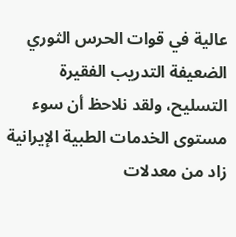عالية في قوات الحرس الثوري الضعيفة التدريب الفقيرة التسليح، ولقد نلاحظ أن سوء مستوى الخدمات الطبية الإيرانية زاد من معدلات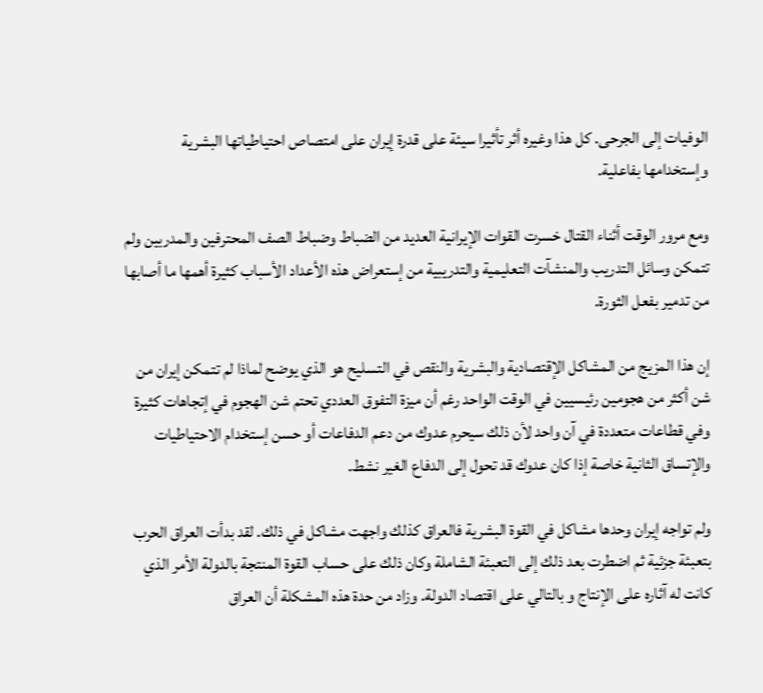الوفيات إلى الجرحى. كل هذا وغيره أثر تأثيرا سيئة على قدرة إيران على امتصاص احتياطياتها البشرية وإستخدامها بفاعلية.

ومع مرور الوقت أثناء القتال خسرت القوات الإيرانية العديد من الضباط وضباط الصف المحترفين والمدربين ولم تتمكن وسائل التدريب والمنشآت التعليمية والتدريبية من إستعراض هذه الأعداد الأسباب كثيرة أهمها ما أصابها من تدمير بفعل الثورة.

إن هذا المزيج من المشاكل الإقتصادية والبشرية والنقص في التسليح هو الذي يوضح لماذا لم تتمكن إيران من شن أكثر من هجومين رئيسيين في الوقت الواحد رغم أن ميزة التفوق العددي تحتم شن الهجوم في إتجاهات كثيرة وفي قطاعات متعددة في آن واحد لأن ذلك سيحرم عدوك من دعم الدفاعات أو حسن إستخدام الاحتياطيات والإتساق الثانية خاصة إذا كان عدوك قد تحول إلى الدفاع الغير نشط.

ولم تواجه إيران وحدها مشاكل في القوة البشرية فالعراق كذلك واجهت مشاكل في ذلك. لقد بدأت العراق الحرب بتعبئة جزئية ثم اضطرت بعد ذلك إلى التعبئة الشاملة وكان ذلك على حساب القوة المنتجة بالدولة الأمر الذي كانت له آثاره على الإنتاج و بالتالي على اقتصاد الدولة. وزاد من حدة هذه المشكلة أن العراق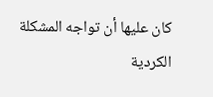كان عليها أن تواجه المشكلة الكردية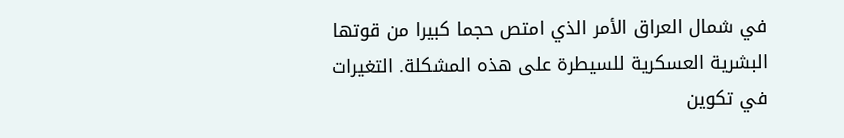في شمال العراق الأمر الذي امتص حجما كبيرا من قوتها البشرية العسكرية للسيطرة على هذه المشكلة. التغيرات في تكوين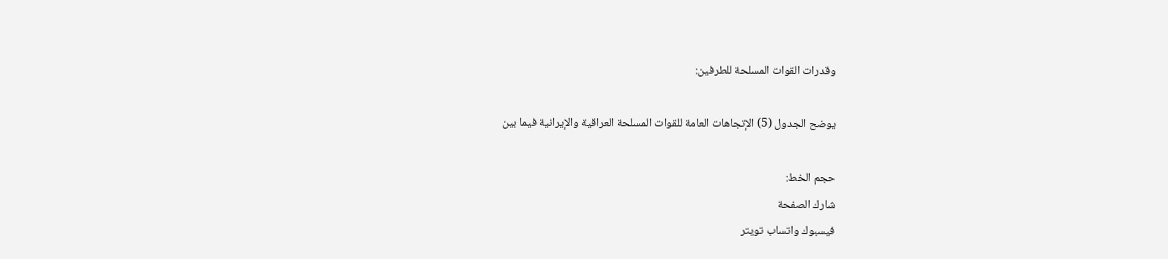وقدرات القوات المسلحة للطرفين:

يوضح الجدول (5) الإتجاهات العامة للقوات المسلحة العراقية والإيرانية فيما بين

حجم الخط:
شارك الصفحة
فيسبوك واتساب تويتر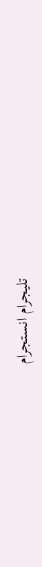تليجرام انستجرام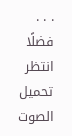. . .
فضلًا انتظر تحميل الصوت